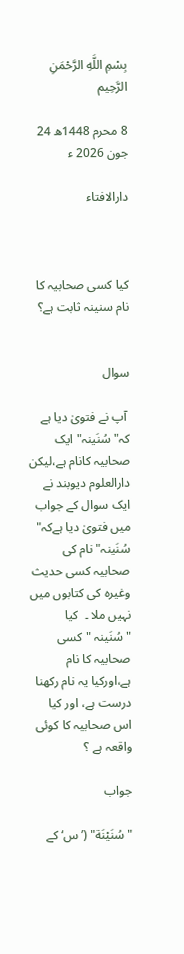بِسْمِ اللَّهِ الرَّحْمَنِ الرَّحِيم

8 محرم 1448ھ 24 جون 2026 ء

دارالافتاء



کیا کسی صحابیہ کا نام سنینہ ثابت ہے؟


سوال

 آپ نے فتویٰ دیا ہے کہ" سُنَینہ" ایک صحابیہ کانام ہے،لیکن دارالعلوم دیوبند نے ایک سوال کے جواب میں فتویٰ دیا ہےکہ" سُنَینہ" نام کی صحابیہ کسی حدیث وغیرہ کی کتابوں میں نہیں ملا ۔  کیا "سُنَینہ "کسی صحابیہ کا نام ہے،اورکیا یہ نام رکھنا درست ہے، اور کیا اس صحابیہ کا کوئی واقعہ ہے ؟

جواب

"سُنَیْنَة" (’س‘ کے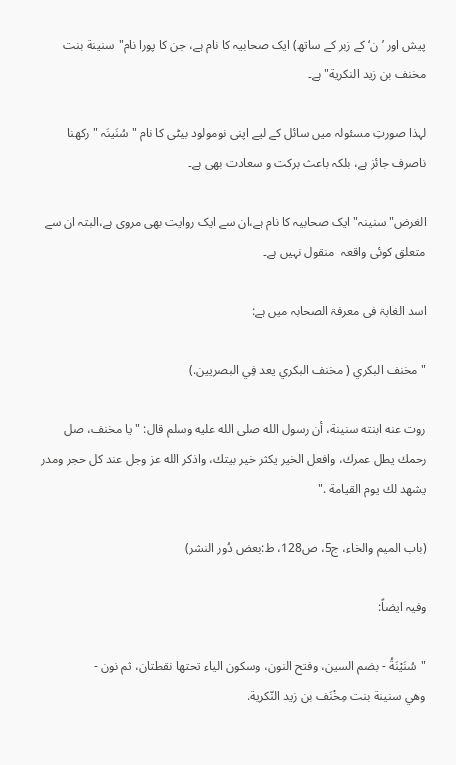پیش اور ’ن‘ کے زبر کے ساتھ) ایک صحابیہ کا نام ہے، جن کا پورا نام"سنينة بنت مخنف بن زيد النكرية"ہے۔

لہذا صورتِ مسئولہ میں سائل کے لیے اپنی نومولود بیٹی کا نام "سُنَینَہ " رکھنا ناصرف جائز ہے، بلکہ باعث برکت و سعادت بھی ہے۔

الغرض"سنینہ" ایک صحابیہ کا نام ہے،ان سے ایک روایت بھی مروی ہے،البتہ ان سے متعلق کوئی واقعہ  منقول نہیں ہے۔

اسد الغابۃ فی معرفۃ الصحابہ میں ہے:

"مخنف البكري ( مخنف البكري يعد فِي البصريين.)

روت عنه ابنته ‌سنينة، أن رسول الله صلى الله عليه وسلم قال: " يا مخنف، صل رحمك يطل عمرك، وافعل الخير يكثر خير بيتك، واذكر الله عز وجل عند كل حجر ومدر يشهد لك يوم القيامة ."

(باب الميم والخاء، ج5، ص128، ط:بعض دُور النشر)

وفیہ ایضاً:

"سُنَيْنَةُ - بضم السين، وفتح النون، وسكون الياء تحتها نقطتان، ثم نون - وهي ‌سنينة بنت مِخْنَف بن زيد النّكرية.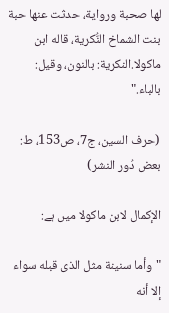لها صحبة ورواية، حدثت عنها حبة بنت الشماخ النُّكرية، قاله ابن ماكولا.النكرية: بالنون، وقيل: بالباء."

(حرف السین، ج7، ص153، ط: بعض دُور النشر)

الإكمال لابن ماكولا میں ہے:

"وأما سنينة مثل الذى قبله سواء إلا أنه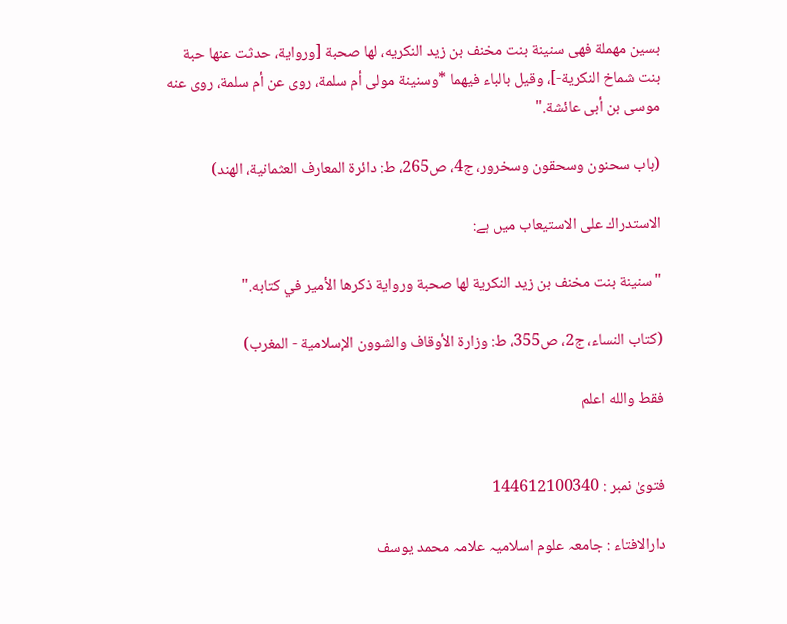بسين مهملة فهى سنينة بنت مخنف بن زيد النكريه، لها صحبة [ورواية، حدثت عنها حبة بنت شماخ النكرية-]، وقيل بالباء فيهما *وسنينة مولى أم سلمة، روى عن أم سلمة، روى عنه موسى بن أبى عائشة."

(باب سحنون وسحقون وسخرور، ج4، ص265، ط: دائرة المعارف العثمانية، الهند)

الاستدراك على الاستيعاب میں ہے:

"سنينة بنت مخنف بن زيد النكرية لها صحبة ورواية ذكرها الأمير في كتابه."

(کتاب النساء، ج2، ص355، ط: وزارة الأوقاف والشوون الإسلامية - المغرب)

فقط والله اعلم


فتویٰ نمبر : 144612100340

دارالافتاء : جامعہ علوم اسلامیہ علامہ محمد یوسف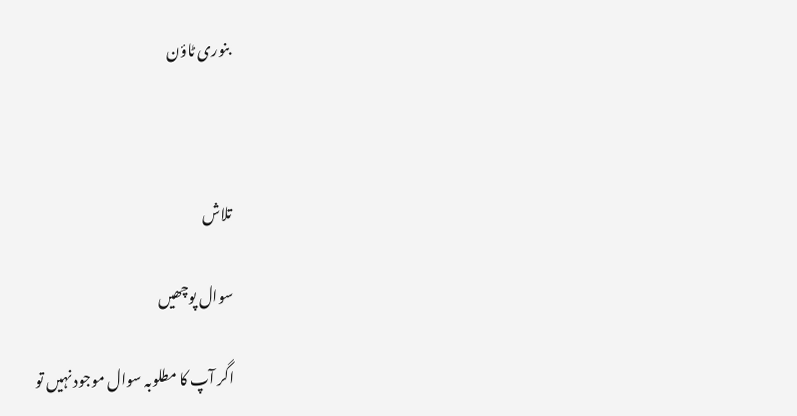بنوری ٹاؤن



تلاش

سوال پوچھیں

اگر آپ کا مطلوبہ سوال موجود نہیں تو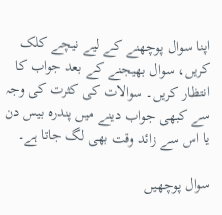اپنا سوال پوچھنے کے لیے نیچے کلک کریں، سوال بھیجنے کے بعد جواب کا انتظار کریں۔ سوالات کی کثرت کی وجہ سے کبھی جواب دینے میں پندرہ بیس دن یا اس سے زائد وقت بھی لگ جاتا ہے۔

سوال پوچھیں